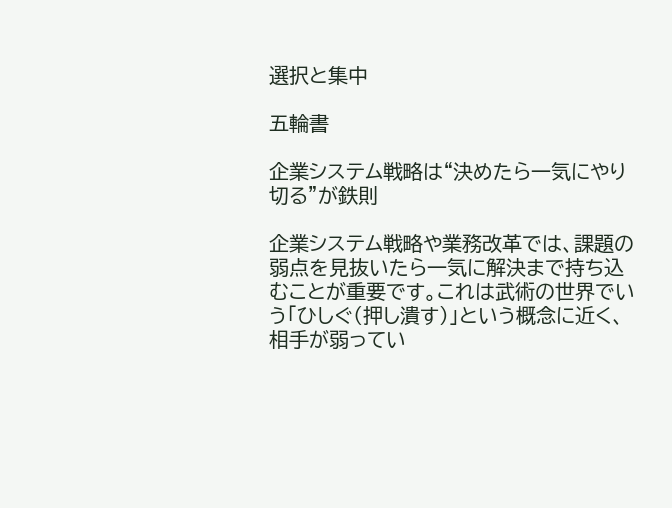選択と集中

五輪書

企業システム戦略は“決めたら一気にやり切る”が鉄則

企業システム戦略や業務改革では、課題の弱点を見抜いたら一気に解決まで持ち込むことが重要です。これは武術の世界でいう「ひしぐ(押し潰す)」という概念に近く、相手が弱ってい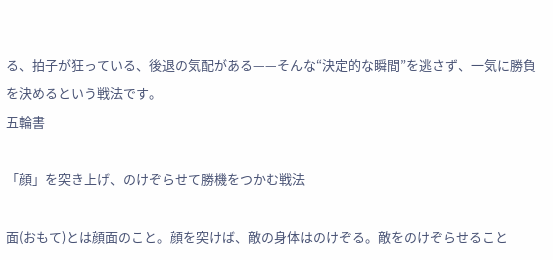る、拍子が狂っている、後退の気配がある——そんな“決定的な瞬間”を逃さず、一気に勝負を決めるという戦法です。
五輪書

「顔」を突き上げ、のけぞらせて勝機をつかむ戦法

面(おもて)とは顔面のこと。顔を突けば、敵の身体はのけぞる。敵をのけぞらせること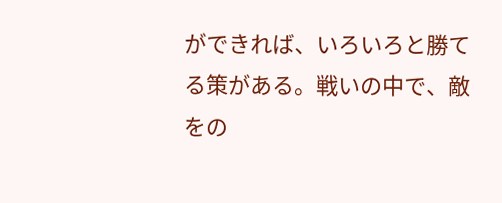ができれば、いろいろと勝てる策がある。戦いの中で、敵をの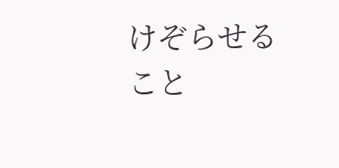けぞらせること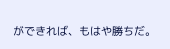ができれば、もはや勝ちだ。